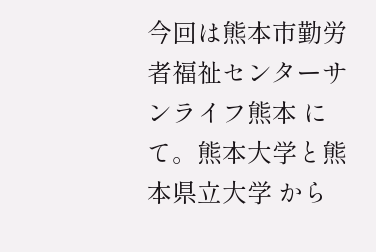今回は熊本市勤労者福祉センターサンライフ熊本 にて。熊本大学と熊本県立大学 から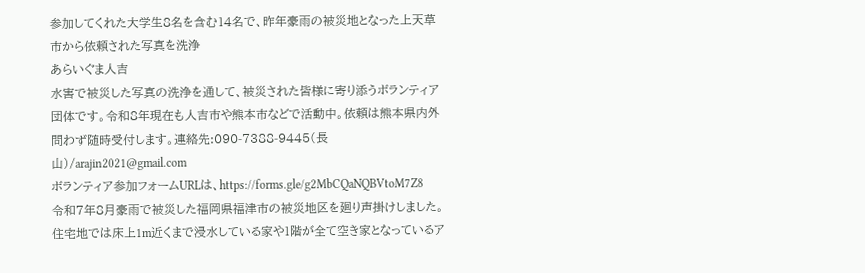参加してくれた大学生8名を含む14名で、昨年豪雨の被災地となった上天草市から依頼された写真を洗浄
あらいぐま人吉
水害で被災した写真の洗浄を通して、被災された皆様に寄り添うボランティア団体です。令和8年現在も人吉市や熊本市などで活動中。依頼は熊本県内外問わず随時受付します。連絡先:090-7388-9445(長山)/arajin2021@gmail.com
ボランティア参加フォームURLは、https://forms.gle/g2MbCQaNQBVtoM7Z8
令和7年8月豪雨で被災した福岡県福津市の被災地区を廻り声掛けしました。住宅地では床上1m近くまで浸水している家や1階が全て空き家となっているア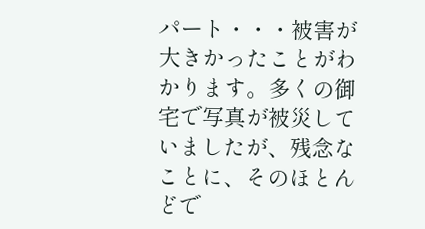パート・・・被害が大きかったことがわかります。多くの御宅で写真が被災していましたが、残念なことに、そのほとんどで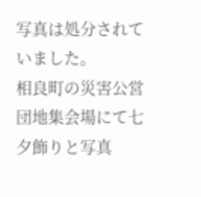写真は処分されていました。
相良町の災害公営団地集会場にて七夕飾りと写真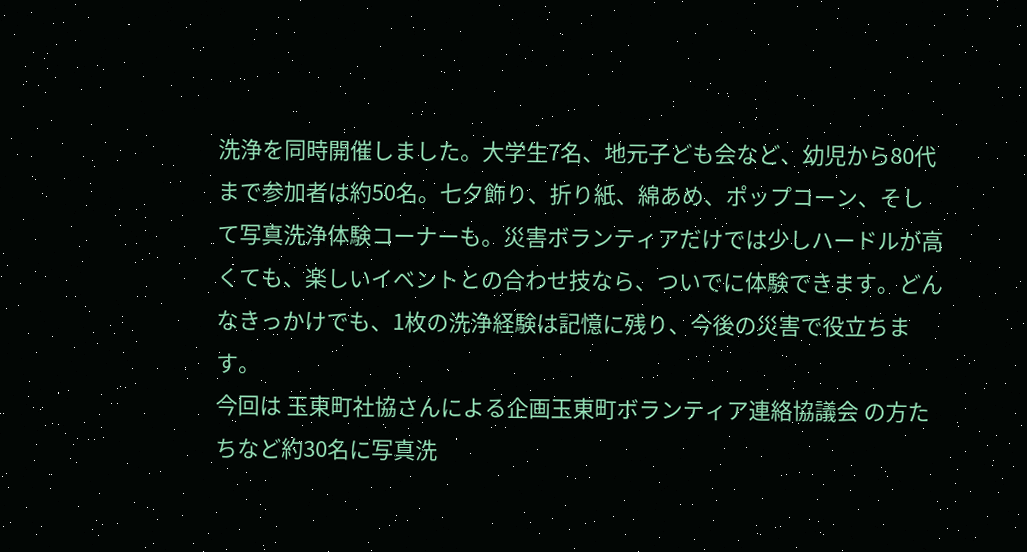洗浄を同時開催しました。大学生7名、地元子ども会など、幼児から80代まで参加者は約50名。七夕飾り、折り紙、綿あめ、ポップコーン、そして写真洗浄体験コーナーも。災害ボランティアだけでは少しハードルが高くても、楽しいイベントとの合わせ技なら、ついでに体験できます。どんなきっかけでも、1枚の洗浄経験は記憶に残り、今後の災害で役立ちます。
今回は 玉東町社協さんによる企画玉東町ボランティア連絡協議会 の方たちなど約30名に写真洗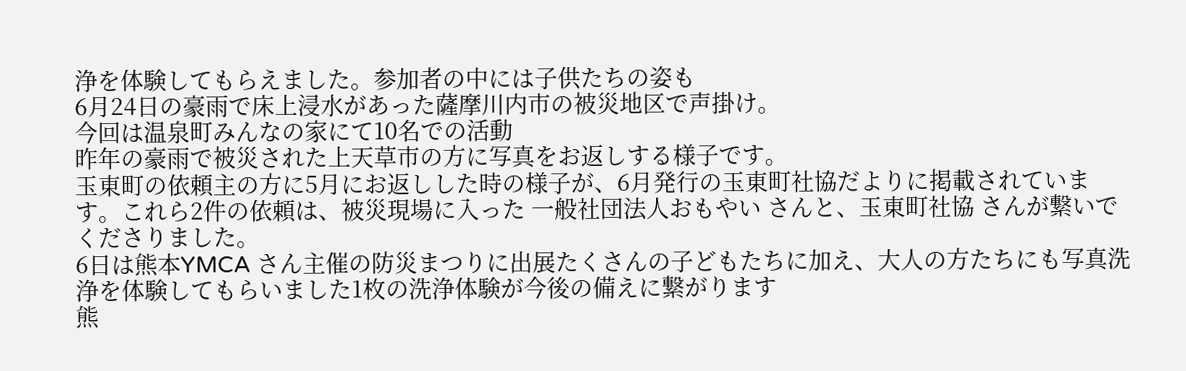浄を体験してもらえました。参加者の中には子供たちの姿も
6月24日の豪雨で床上浸水があった薩摩川内市の被災地区で声掛け。
今回は温泉町みんなの家にて10名での活動
昨年の豪雨で被災された上天草市の方に写真をお返しする様子です。
玉東町の依頼主の方に5月にお返しした時の様子が、6月発行の玉東町社協だよりに掲載されています。これら2件の依頼は、被災現場に入った 一般社団法人おもやい さんと、玉東町社協 さんが繋いでくださりました。
6日は熊本YMCA さん主催の防災まつりに出展たくさんの子どもたちに加え、大人の方たちにも写真洗浄を体験してもらいました1枚の洗浄体験が今後の備えに繋がります
熊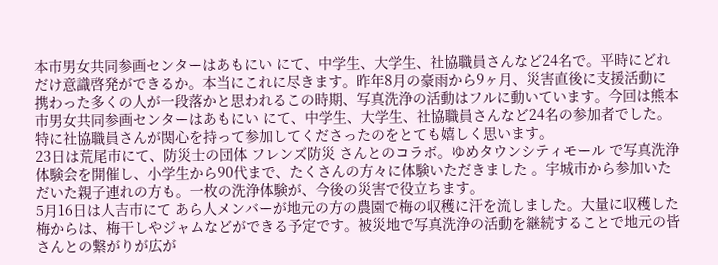本市男女共同参画センターはあもにい にて、中学生、大学生、社協職員さんなど24名で。平時にどれだけ意識啓発ができるか。本当にこれに尽きます。昨年8月の豪雨から9ヶ月、災害直後に支援活動に携わった多くの人が一段落かと思われるこの時期、写真洗浄の活動はフルに動いています。今回は熊本市男女共同参画センターはあもにい にて、中学生、大学生、社協職員さんなど24名の参加者でした。特に社協職員さんが関心を持って参加してくださったのをとても嬉しく思います。
23日は荒尾市にて、防災士の団体 フレンズ防災 さんとのコラボ。ゆめタウンシティモール で写真洗浄体験会を開催し、小学生から90代まで、たくさんの方々に体験いただきました 。宇城市から参加いただいた親子連れの方も。一枚の洗浄体験が、今後の災害で役立ちます。
5月16日は人吉市にて あら人メンバーが地元の方の農園で梅の収穫に汗を流しました。大量に収穫した梅からは、梅干しやジャムなどができる予定です。被災地で写真洗浄の活動を継続することで地元の皆さんとの繋がりが広が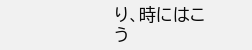り、時にはこう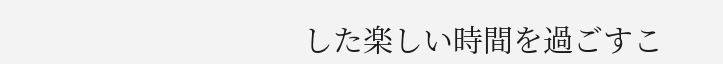した楽しい時間を過ごすこ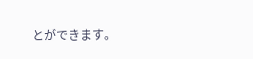とができます。